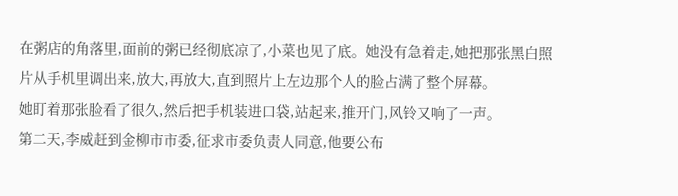在粥店的角落里,面前的粥已经彻底凉了,小菜也见了底。她没有急着走,她把那张黑白照片从手机里调出来,放大,再放大,直到照片上左边那个人的脸占满了整个屏幕。
她盯着那张脸看了很久,然后把手机装进口袋,站起来,推开门,风铃又响了一声。
第二天,李威赶到金柳市市委,征求市委负责人同意,他要公布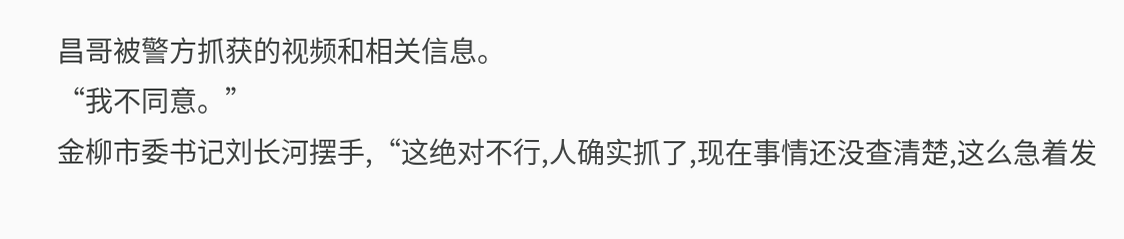昌哥被警方抓获的视频和相关信息。
“我不同意。”
金柳市委书记刘长河摆手,“这绝对不行,人确实抓了,现在事情还没查清楚,这么急着发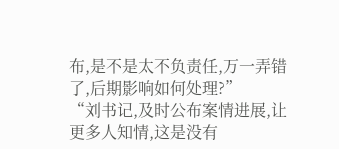布,是不是太不负责任,万一弄错了,后期影响如何处理?”
“刘书记,及时公布案情进展,让更多人知情,这是没有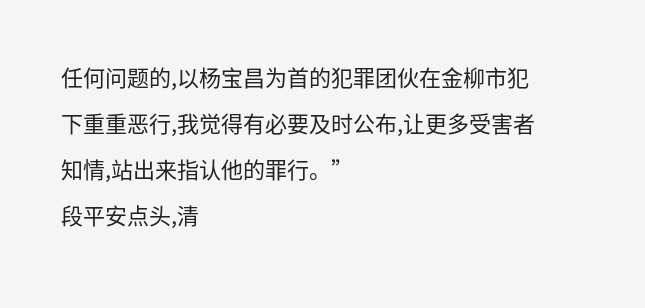任何问题的,以杨宝昌为首的犯罪团伙在金柳市犯下重重恶行,我觉得有必要及时公布,让更多受害者知情,站出来指认他的罪行。”
段平安点头,清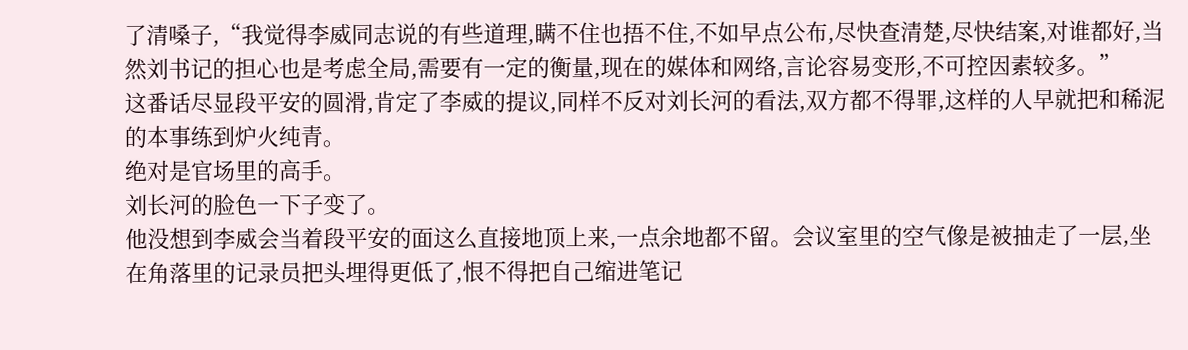了清嗓子,“我觉得李威同志说的有些道理,瞒不住也捂不住,不如早点公布,尽快查清楚,尽快结案,对谁都好,当然刘书记的担心也是考虑全局,需要有一定的衡量,现在的媒体和网络,言论容易变形,不可控因素较多。”
这番话尽显段平安的圆滑,肯定了李威的提议,同样不反对刘长河的看法,双方都不得罪,这样的人早就把和稀泥的本事练到炉火纯青。
绝对是官场里的高手。
刘长河的脸色一下子变了。
他没想到李威会当着段平安的面这么直接地顶上来,一点余地都不留。会议室里的空气像是被抽走了一层,坐在角落里的记录员把头埋得更低了,恨不得把自己缩进笔记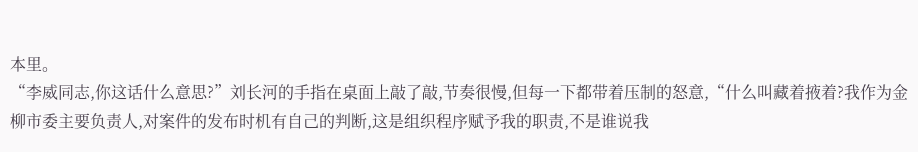本里。
“李威同志,你这话什么意思?”刘长河的手指在桌面上敲了敲,节奏很慢,但每一下都带着压制的怒意,“什么叫藏着掖着?我作为金柳市委主要负责人,对案件的发布时机有自己的判断,这是组织程序赋予我的职责,不是谁说我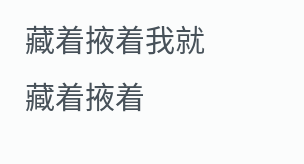藏着掖着我就藏着掖着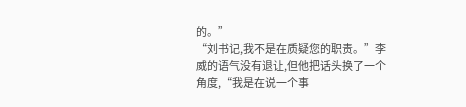的。”
“刘书记,我不是在质疑您的职责。”李威的语气没有退让,但他把话头换了一个角度,“我是在说一个事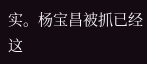实。杨宝昌被抓已经这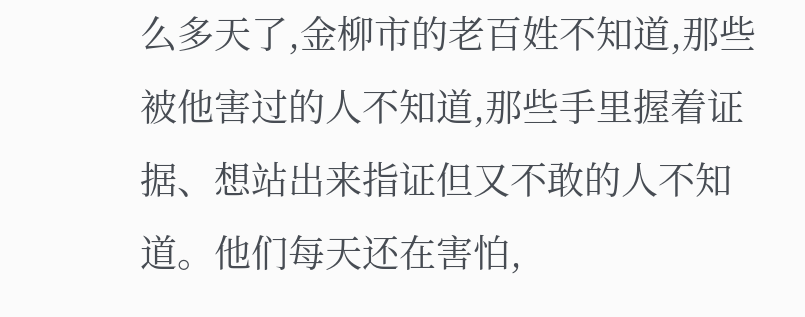么多天了,金柳市的老百姓不知道,那些被他害过的人不知道,那些手里握着证据、想站出来指证但又不敢的人不知道。他们每天还在害怕,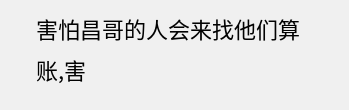害怕昌哥的人会来找他们算账,害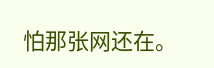怕那张网还在。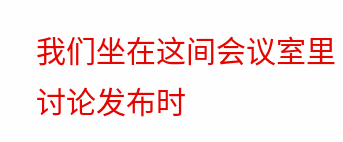我们坐在这间会议室里讨论发布时